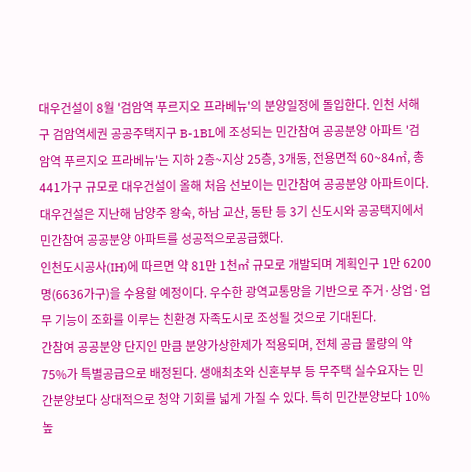대우건설이 8월 '검암역 푸르지오 프라베뉴'의 분양일정에 돌입한다. 인천 서해구 검암역세권 공공주택지구 B-1BL에 조성되는 민간참여 공공분양 아파트 '검암역 푸르지오 프라베뉴'는 지하 2층~지상 25층, 3개동, 전용면적 60~84㎡, 총 441가구 규모로 대우건설이 올해 처음 선보이는 민간참여 공공분양 아파트이다. 대우건설은 지난해 남양주 왕숙, 하남 교산, 동탄 등 3기 신도시와 공공택지에서 민간참여 공공분양 아파트를 성공적으로공급했다.
인천도시공사(IH)에 따르면 약 81만 1천㎡ 규모로 개발되며 계획인구 1만 6200명(6636가구)을 수용할 예정이다. 우수한 광역교통망을 기반으로 주거·상업·업무 기능이 조화를 이루는 친환경 자족도시로 조성될 것으로 기대된다.
간참여 공공분양 단지인 만큼 분양가상한제가 적용되며, 전체 공급 물량의 약 75%가 특별공급으로 배정된다. 생애최초와 신혼부부 등 무주택 실수요자는 민간분양보다 상대적으로 청약 기회를 넓게 가질 수 있다. 특히 민간분양보다 10% 높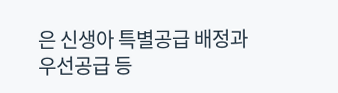은 신생아 특별공급 배정과 우선공급 등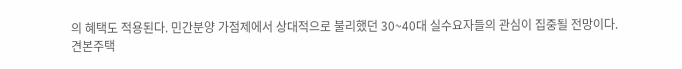의 혜택도 적용된다. 민간분양 가점제에서 상대적으로 불리했던 30~40대 실수요자들의 관심이 집중될 전망이다.
견본주택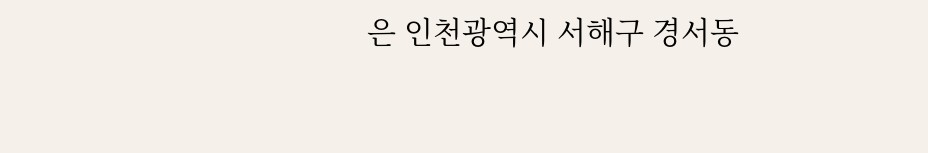은 인천광역시 서해구 경서동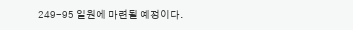249-95 일원에 마련될 예정이다.